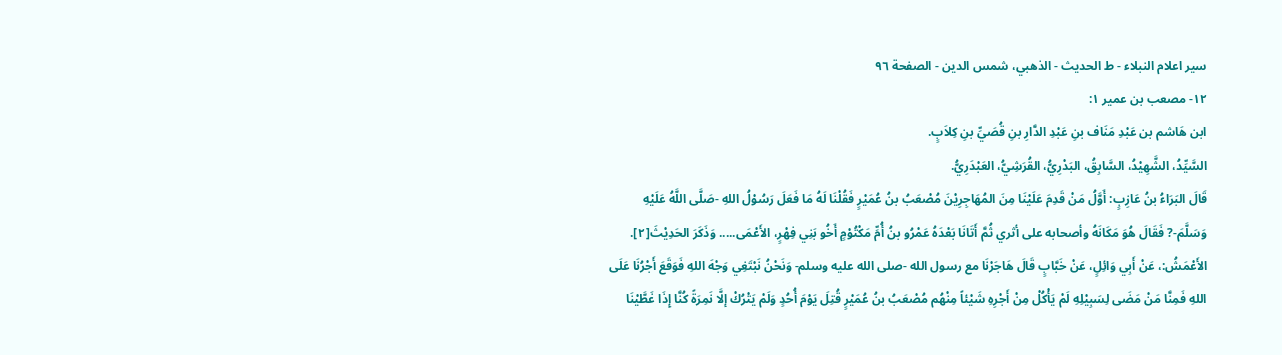سير اعلام النبلاء - ط الحديث - الذهبي، شمس الدين - الصفحة ٩٦
١٢- مصعب بن عمير ١:
ابن هَاشم بن عَبْدِ مَنَاف بنِ عَبْدِ الدَّارِ بنِ قُصَيِّ بنِ كِلاَبٍ.
السَّيِّدُ، الشَّهِيْدُ، السَّابِقُ، البَدْرِيُّ، القُرَشِيُّ، العَبْدَرِيُّ.
قَالَ البَرَاءُ بنُ عَازِبٍ: أَوَّلُ مَنْ قَدِمَ عَلَيْنَا مِنَ المُهَاجِرِيْنَ مُصْعَبُ بنُ عُمَيْرٍ فَقُلْنَا لَهُ مَا فَعَلَ رَسُوْلُ اللهِ -صَلَّى اللَّهُ عَلَيْهِ وَسَلَّمَ-? فَقَالَ هُوَ مَكَانَهُ وأصحابه على أثري ثُمَّ أَتَانَا بَعْدَهُ عَمْرُو بنُ أُمِّ مَكْتُوْمٍ أَخُو بَنِي فِهْرٍ، الأَعْمَى..... وَذَكَرَ الحَدِيْثَ[٢].
الأَعْمَشُ:، عَنْ أَبِي وَائِلٍ، عَنْ خَبَّابٍ قَالَ هَاجَرْنَا مع رسول الله -صلى الله عليه وسلم- وَنَحْنُ نَبْتَغِي وَجْهَ اللهِ فَوَقَعَ أَجْرُنَا عَلَى اللهِ فَمِنَّا مَنْ مَضَى لِسَبِيْلِهِ لَمْ يَأْكُلْ مِنْ أَجْرِهِ شَيْئاً مِنْهُم مُصْعَبُ بنُ عُمَيْرٍ قُتِلَ يَوْمَ أُحُدٍ وَلَمْ يَتْرُكْ إلَّا نَمِرَةً كُنَّا إِذَا غَطَّيْنَا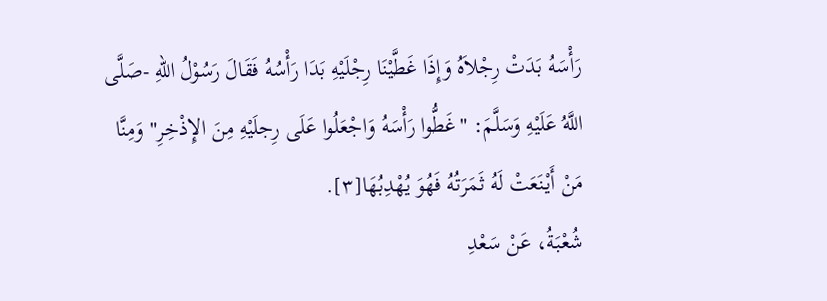رَأْسَهُ بَدَتْ رِجْلاَهُ وَإِذَا غَطَّيْنَا رِجْلَيْهِ بَدَا رَأْسُهُ فَقَالَ رَسُوْلُ اللهِ -صَلَّى اللَّهُ عَلَيْهِ وَسَلَّمَ: "غَطُّوا رَأْسَهُ وَاجْعَلُوا عَلَى رِجلَيْهِ مِنَ الإِذْخِرِ" وَمِنَّا مَنْ أَيْنَعَتْ لَهُ ثَمَرَتُهُ فَهُوَ يُهْدِبُهَا[٣].
شُعْبَةُ، عَنْ سَعْدِ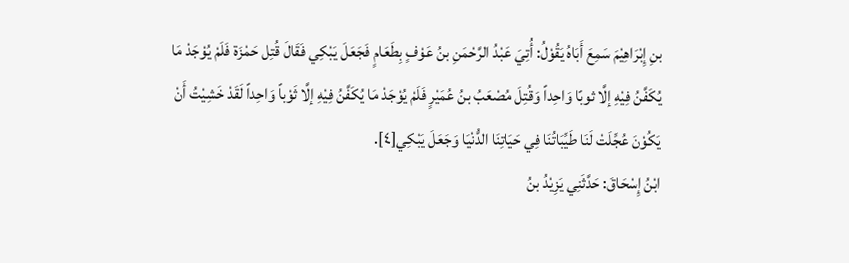بنِ إِبْرَاهِيْمَ سَمِعَ أَبَاهُ يَقُوْلُ: أُتِيَ عَبْدُ الرَّحْمَنِ بنُ عَوْفٍ بِطَعَامٍ فَجَعَلَ يَبْكِي فَقَالَ قُتِل حَمْزَة فَلَمْ يُوْجَدْ مَا يُكَفَّنُ فِيْهِ إلَّا ثوبًا وَاحِداً وَقُتِلَ مُصْعَبُ بنُ عُمَيْرٍ فَلَمْ يُوْجَدْ مَا يُكَفَّنُ فِيْهِ إلَّا ثَوْباً وَاحِداً لَقَدْ خَشِيْتُ أَنْ يَكُوْنَ عُجِّلَتْ لَنَا طَيِّبَاتُنَا فِي حَيَاتِنَا الدُّنْيَا وَجَعَلَ يَبْكِي[٤].
ابْنُ إِسْحَاقَ: حَدَّثَنِي يَزِيْدُ بنُ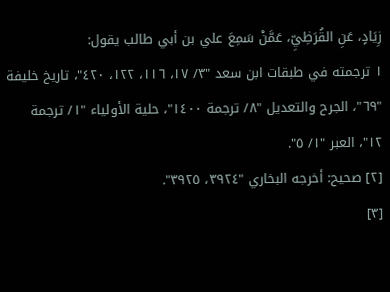زِيَادٍ، عَنِ القُرَظِيِّ، عَمَّنْ سَمِعَ علي بن أبي طالب يقول:
١ ترجمته في طبقات ابن سعد "٣/ ١٧، ١١٦، ١٢٢، ٤٢٠"، تاريخ خليفة "٦٩"، الجرح والتعديل "٨/ ترجمة ١٤٠٠"، حلية الأولياء "١/ ترجمة ١٢"، العبر "١/ ٥".
[٢] صحيح: أخرجه البخاري "٣٩٢٤، ٣٩٢٥".
[٣]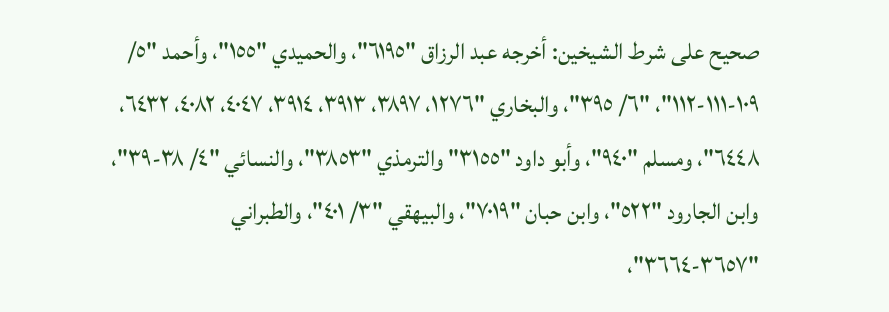صحيح على شرط الشيخين: أخرجه عبد الرزاق "٦١٩٥"، والحميدي "١٥٥"، وأحمد "٥/ ١٠٩-١١١-١١٢"، "٦/ ٣٩٥"، والبخاري "١٢٧٦، ٣٨٩٧، ٣٩١٣، ٣٩١٤، ٤٠٤٧، ٤٠٨٢، ٦٤٣٢، ٦٤٤٨"، ومسلم "٩٤٠"، وأبو داود "٣١٥٥" والترمذي "٣٨٥٣"، والنسائي "٤/ ٣٨-٣٩"، وابن الجارود "٥٢٢"، وابن حبان "٧٠١٩"، والبيهقي "٣/ ٤٠١"، والطبراني "٣٦٥٧-٣٦٦٤"،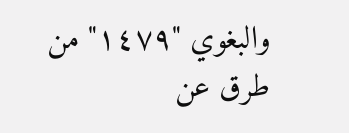والبغوي "١٤٧٩" من طرق عن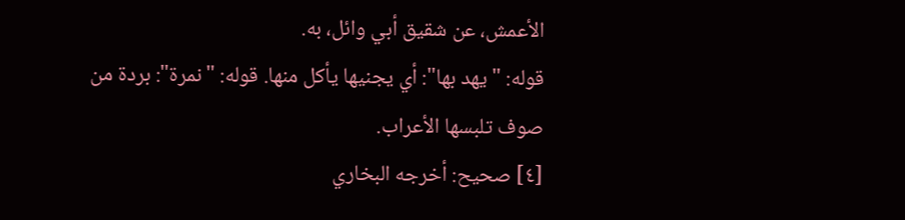الأعمش، عن شقيق أبي وائل، به.
قوله: "يهد بها": أي يجنيها يأكل منها. قوله: "نمرة": بردة من صوف تلبسها الأعراب.
[٤] صحيح: أخرجه البخاري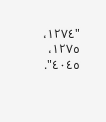"١٢٧٤، ١٢٧٥، ٤٠٤٥".